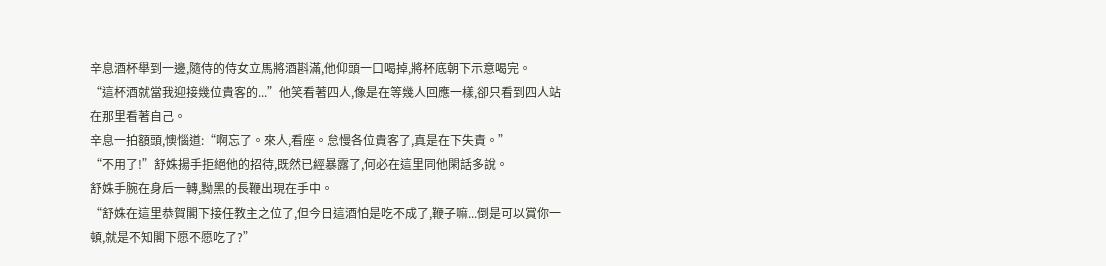辛息酒杯舉到一邊,隨侍的侍女立馬將酒斟滿,他仰頭一口喝掉,將杯底朝下示意喝完。
“這杯酒就當我迎接幾位貴客的...”他笑看著四人,像是在等幾人回應一樣,卻只看到四人站在那里看著自己。
辛息一拍額頭,懊惱道:“啊忘了。來人,看座。怠慢各位貴客了,真是在下失責。”
“不用了!”舒姝揚手拒絕他的招待,既然已經暴露了,何必在這里同他閑話多說。
舒姝手腕在身后一轉,黝黑的長鞭出現在手中。
“舒姝在這里恭賀閣下接任教主之位了,但今日這酒怕是吃不成了,鞭子嘛...倒是可以賞你一頓,就是不知閣下愿不愿吃了?”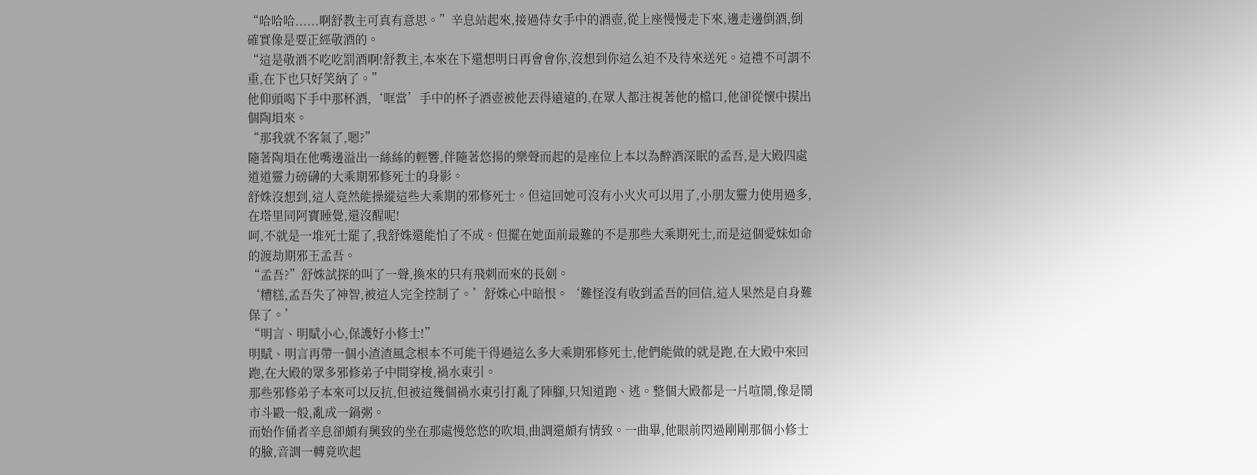“哈哈哈......啊舒教主可真有意思。”辛息站起來,接過侍女手中的酒壺,從上座慢慢走下來,邊走邊倒酒,倒確實像是要正經敬酒的。
“這是敬酒不吃吃罰酒啊!舒教主,本來在下還想明日再會會你,沒想到你這么迫不及待來送死。這禮不可謂不重,在下也只好笑納了。”
他仰頭喝下手中那杯酒,‘哐當’手中的杯子酒壺被他丟得遠遠的,在眾人都注視著他的檔口,他卻從懷中摸出個陶塤來。
“那我就不客氣了,嗯?”
隨著陶塤在他嘴邊溢出一絲絲的輕響,伴隨著悠揚的樂聲而起的是座位上本以為醉酒深眠的孟吾,是大殿四處道道靈力磅礴的大乘期邪修死士的身影。
舒姝沒想到,這人竟然能操縱這些大乘期的邪修死士。但這回她可沒有小火火可以用了,小朋友靈力使用過多,在塔里同阿寶睡覺,還沒醒呢!
呵,不就是一堆死士罷了,我舒姝還能怕了不成。但擺在她面前最難的不是那些大乘期死士,而是這個愛妹如命的渡劫期邪王孟吾。
“孟吾?”舒姝試探的叫了一聲,換來的只有飛刺而來的長劍。
‘糟糕,孟吾失了神智,被這人完全控制了。’舒姝心中暗恨。‘難怪沒有收到孟吾的回信,這人果然是自身難保了。’
“明言、明賦小心,保護好小修士!”
明賦、明言再帶一個小渣渣風念根本不可能干得過這么多大乘期邪修死士,他們能做的就是跑,在大殿中來回跑,在大殿的眾多邪修弟子中間穿梭,禍水東引。
那些邪修弟子本來可以反抗,但被這幾個禍水東引打亂了陣腳,只知道跑、逃。整個大殿都是一片喧鬧,像是鬧市斗毆一般,亂成一鍋粥。
而始作俑者辛息卻頗有興致的坐在那處慢悠悠的吹塤,曲調還頗有情致。一曲畢,他眼前閃過剛剛那個小修士的臉,音調一轉竟吹起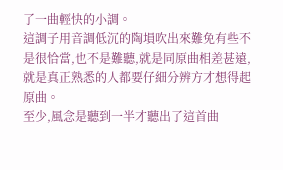了一曲輕快的小調。
這調子用音調低沉的陶塤吹出來難免有些不是很恰當,也不是難聽,就是同原曲相差甚遠,就是真正熟悉的人都要仔細分辨方才想得起原曲。
至少,風念是聽到一半才聽出了這首曲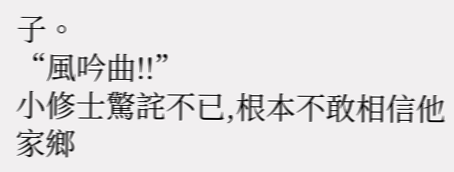子。
“風吟曲!!”
小修士驚詫不已,根本不敢相信他家鄉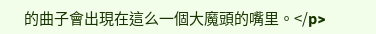的曲子會出現在這么一個大魔頭的嘴里。</p>